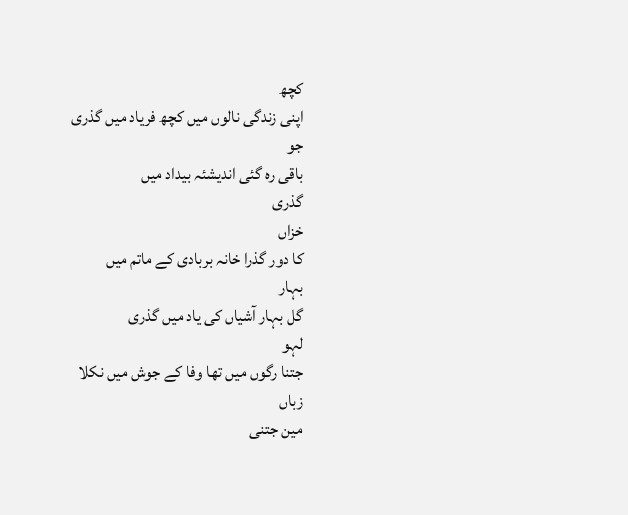کچھ
اپنی زندگی نالوں میں کچھ فریاد میں گذری
جو
باقی رہ گئی اندیشئہ بیداد میں
گذری
خزاں
کا دور گذرا خانہ بربادی کے ماتم میں
بہار
گل بہار آشیاں کی یاد میں گذری
لہو
جتنا رگوں میں تھا وفا کے جوش میں نکلا
زباں
مین جتنی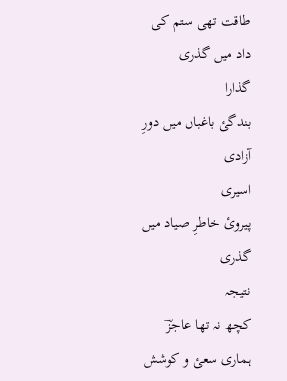طاقت تھی ستم کی داد میں گذری
گذارا
بندگئ باغباں میں دورِ آزادی
اسیری
پیروئ خاطرِ صیاد میں گذری
نتیجہ
کچھ نہ تھا عاجزؔ ہماری سعئ و کوشش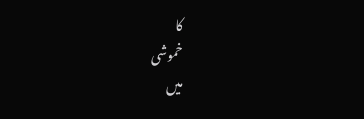کا
خموشی
میں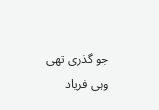جو گذری تھی وہی فریاد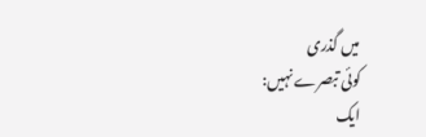میں گذری
کوئی تبصرے نہیں:
ایک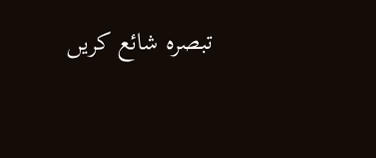تبصرہ شائع کریں